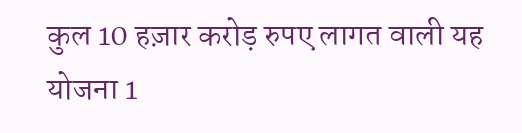कुल 10 हज़ार करोड़ रुपए लागत वाली यह योजना 1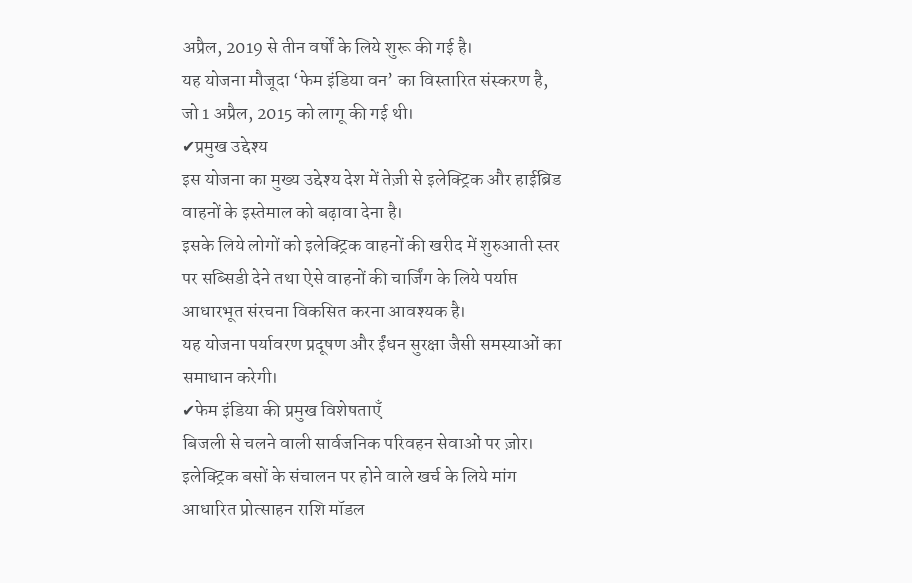अप्रैल, 2019 से तीन वर्षों के लिये शुरू की गई है।
यह योजना मौजूदा ‘फेम इंडिया वन’ का विस्तारित संस्करण है, जो 1 अप्रैल, 2015 को लागू की गई थी।
✔प्रमुख उद्देश्य
इस योजना का मुख्य उद्देश्य देश में तेज़ी से इलेक्ट्रिक और हाईब्रिड वाहनों के इस्तेमाल को बढ़ावा देना है।
इसके लिये लोगों को इलेक्ट्रिक वाहनों की खरीद में शुरुआती स्तर पर सब्सिडी देने तथा ऐसे वाहनों की चार्जिंग के लिये पर्याप्त आधारभूत संरचना विकसित करना आवश्यक है।
यह योजना पर्यावरण प्रदूषण और ईंधन सुरक्षा जैसी समस्याओं का समाधान करेगी।
✔फेम इंडिया की प्रमुख विशेषताएँ
बिजली से चलने वाली सार्वजनिक परिवहन सेवाओं पर ज़ोर।
इलेक्ट्रिक बसों के संचालन पर होने वाले खर्च के लिये मांग आधारित प्रोत्साहन राशि मॉडल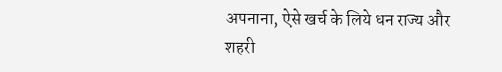अपनाना, ऐसे खर्च के लिये धन राज्य और शहरी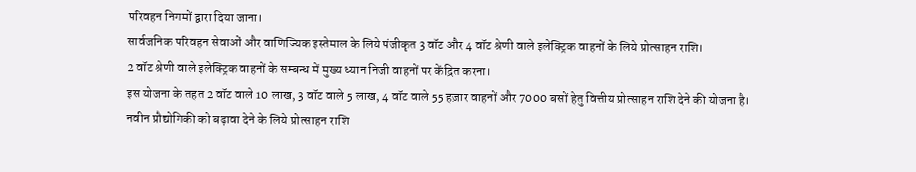परिवहन निगमों द्वारा दिया जाना।
सार्वजनिक परिवहन सेवाओं और वाणिज्यिक इस्तेमाल के लिये पंजीकृत 3 वॉट और 4 वॉट श्रेणी वाले इलेक्ट्रिक वाहनों के लिये प्रोत्साहन राशि।
2 वॉट श्रेणी वाले इलेक्ट्रिक वाहनों के सम्बन्ध में मुख्य ध्यान निजी वाहनों पर केंद्रित करना।
इस योजना के तहत 2 वॉट वाले 10 लाख, 3 वॉट वाले 5 लाख, 4 वॉट वाले 55 हज़ार वाहनों और 7000 बसों हेतु वित्तीय प्रोत्साहन राशि देने की योजना है।
नवीन प्रौद्योगिकी को बढ़ावा देने के लिये प्रोत्साहन राशि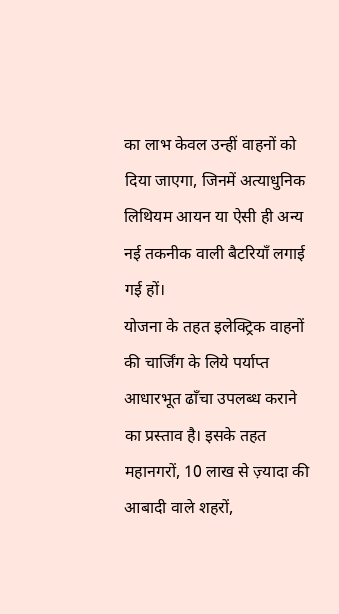का लाभ केवल उन्हीं वाहनों को दिया जाएगा, जिनमें अत्याधुनिक लिथियम आयन या ऐसी ही अन्य नई तकनीक वाली बैटरियाँ लगाई गई हों।
योजना के तहत इलेक्ट्रिक वाहनों की चार्जिंग के लिये पर्याप्त आधारभूत ढाँचा उपलब्ध कराने का प्रस्ताव है। इसके तहत महानगरों, 10 लाख से ज़्यादा की आबादी वाले शहरों,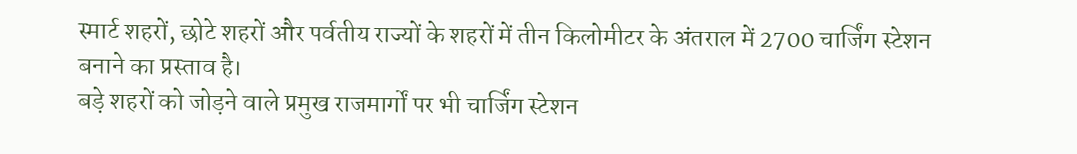स्मार्ट शहरों, छोटे शहरों और पर्वतीय राज्यों के शहरों में तीन किलोमीटर के अंतराल में 2700 चार्जिंग स्टेशन बनाने का प्रस्ताव है।
बड़े शहरों को जोड़ने वाले प्रमुख राजमार्गों पर भी चार्जिंग स्टेशन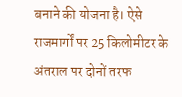बनाने की योजना है। ऐसे राजमार्गों पर 25 किलोमीटर के अंतराल पर दोनों तरफ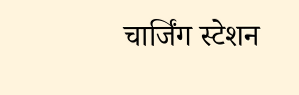चार्जिंग स्टेशन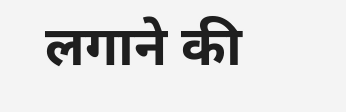लगाने की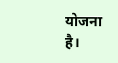योजना है।